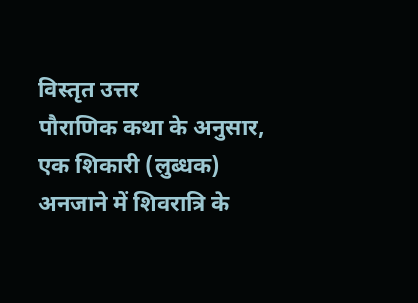विस्तृत उत्तर
पौराणिक कथा के अनुसार, एक शिकारी (लुब्धक) अनजाने में शिवरात्रि के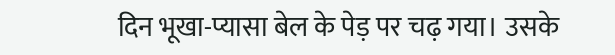दिन भूखा-प्यासा बेल के पेड़ पर चढ़ गया। उसके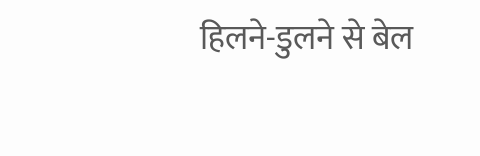हिलने-डुलने से बेल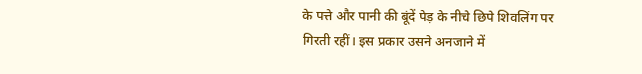के पत्ते और पानी की बूंदें पेड़ के नीचे छिपे शिवलिंग पर गिरती रहीं। इस प्रकार उसने अनजाने में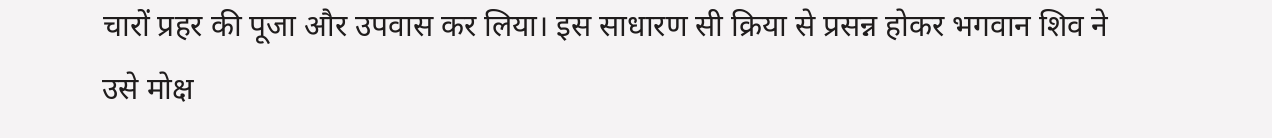चारों प्रहर की पूजा और उपवास कर लिया। इस साधारण सी क्रिया से प्रसन्न होकर भगवान शिव ने उसे मोक्ष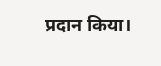प्रदान किया।